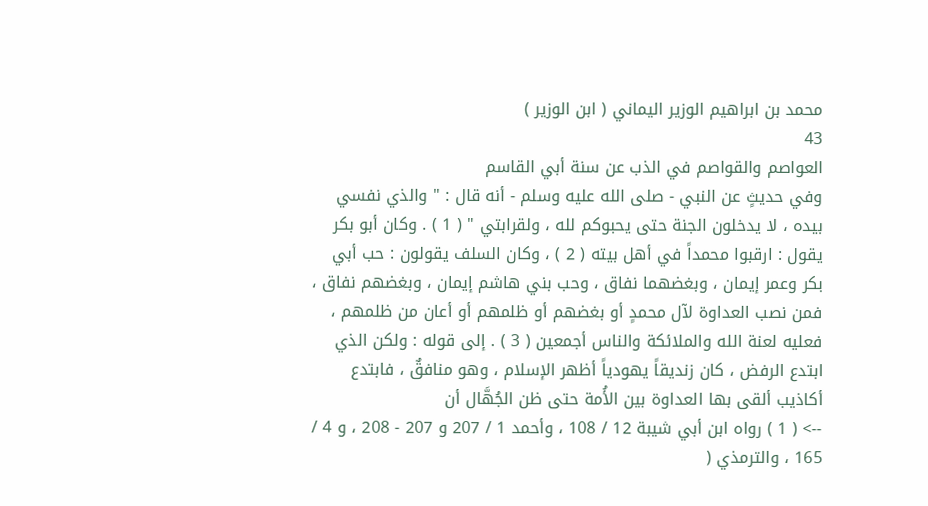محمد بن ابراهيم الوزير اليماني ( ابن الوزير )
43
العواصم والقواصم في الذب عن سنة أبي القاسم
وفي حديثٍ عن النبي - صلى الله عليه وسلم - أنه قال : " والذي نفسي بيده ، لا يدخلون الجنة حتى يحبوكم لله ، ولقرابتي " ( 1 ) . وكان أبو بكر يقول : ارقبوا محمداً في أهل بيته ( 2 ) ، وكان السلف يقولون : حب أبي بكر وعمر إيمان ، وبغضهما نفاق ، وحب بني هاشم إيمان ، وبغضهم نفاق ، فمن نصب العداوة لآل محمدٍ أو بغضهم أو ظلمهم أو أعان من ظلمهم ، فعليه لعنة الله والملائكة والناس أجمعين ( 3 ) . إلى قوله : ولكن الذي ابتدع الرفض ، كان زنديقاً يهودياً أظهر الإسلام ، وهو منافقٌ ، فابتدع أكاذيب ألقى بها العداوة بين الأُمة حتى ظن الجُهَّال أن
--> ( 1 ) رواه ابن أبي شيبة 12 / 108 ، وأحمد 1 / 207 و 207 - 208 ، و 4 / 165 ، والترمذي (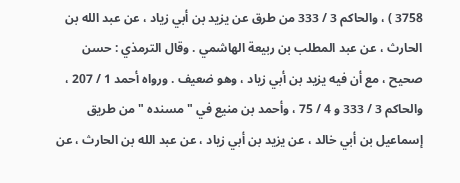3758 ) ، والحاكم 3 / 333 من طرق عن يزيد بن أبي زياد ، عن عبد الله بن الحارث ، عن عبد المطلب بن ربيعة الهاشمي . وقال الترمذي : حسن صحيح ، مع أن فيه يزيد بن أبي زياد ، وهو ضعيف . ورواه أحمد 1 / 207 ، والحاكم 3 / 333 و 4 / 75 ، وأحمد بن منيع في " مسنده " من طريق إسماعيل بن أبي خالد ، عن يزيد بن أبي زياد ، عن عبد الله بن الحارث ، عن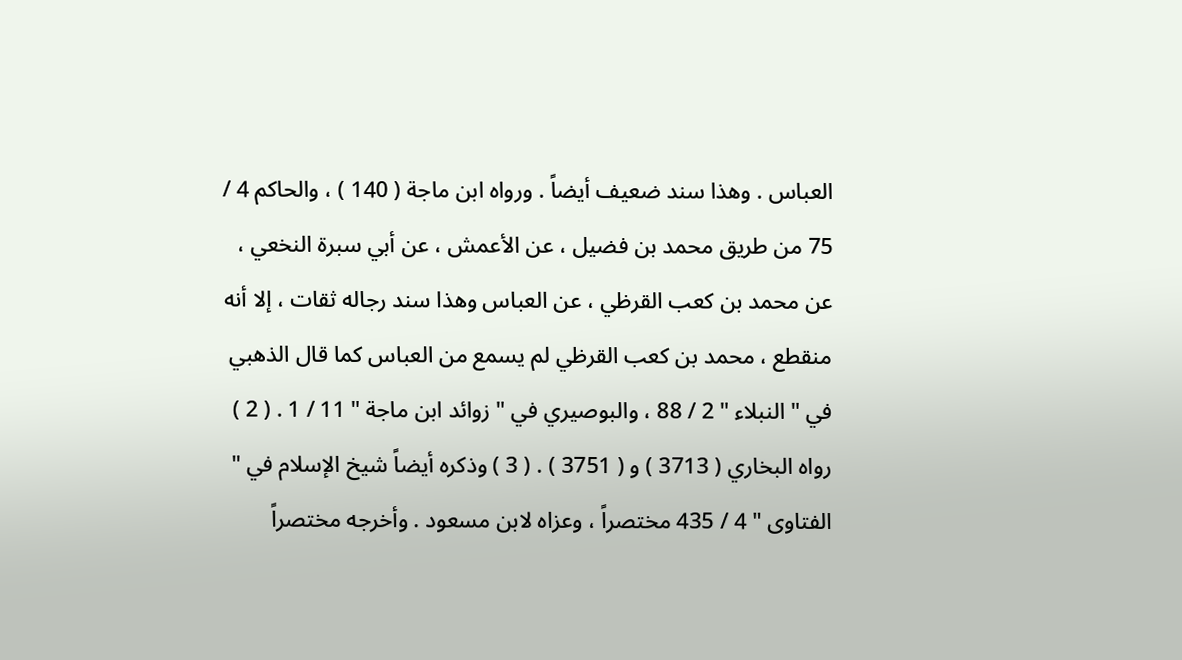العباس . وهذا سند ضعيف أيضاً . ورواه ابن ماجة ( 140 ) ، والحاكم 4 / 75 من طريق محمد بن فضيل ، عن الأعمش ، عن أبي سبرة النخعي ، عن محمد بن كعب القرظي ، عن العباس وهذا سند رجاله ثقات ، إلا أنه منقطع ، محمد بن كعب القرظي لم يسمع من العباس كما قال الذهبي في " النبلاء " 2 / 88 ، والبوصيري في " زوائد ابن ماجة " 11 / 1 . ( 2 ) رواه البخاري ( 3713 ) و ( 3751 ) . ( 3 ) وذكره أيضاً شيخ الإسلام في " الفتاوى " 4 / 435 مختصراً ، وعزاه لابن مسعود . وأخرجه مختصراً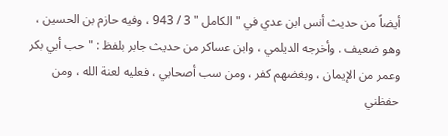أيضاً من حديث أنس ابن عدي في " الكامل " 3 / 943 ، وفيه حازم بن الحسين ، وهو ضعيف . وأخرجه الديلمي ، وابن عساكر من حديث جابر بلفظ : " حب أبي بكر وعمر من الإيمان ، وبغضهم كفر ، ومن سب أصحابي ، فعليه لعنة الله ، ومن حفظني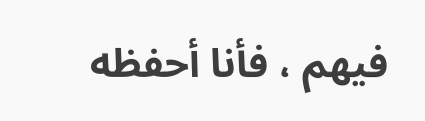فيهم ، فأنا أحفظه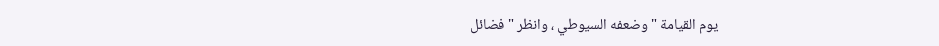يوم القيامة " وضعفه السيوطي ، وانظر " فضائل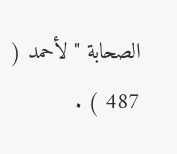الصحابة " لأحمد ( 487 ) .